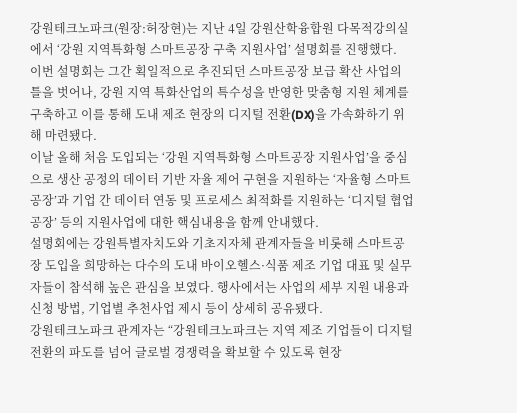강원테크노파크(원장:허장현)는 지난 4일 강원산학융합원 다목적강의실에서 ‘강원 지역특화형 스마트공장 구축 지원사업’ 설명회를 진행했다.
이번 설명회는 그간 획일적으로 추진되던 스마트공장 보급 확산 사업의 틀을 벗어나, 강원 지역 특화산업의 특수성을 반영한 맞춤형 지원 체계를 구축하고 이를 통해 도내 제조 현장의 디지털 전환(DX)을 가속화하기 위해 마련됐다.
이날 올해 처음 도입되는 ‘강원 지역특화형 스마트공장 지원사업’을 중심으로 생산 공정의 데이터 기반 자율 제어 구현을 지원하는 ‘자율형 스마트공장’과 기업 간 데이터 연동 및 프로세스 최적화를 지원하는 ‘디지털 협업 공장’ 등의 지원사업에 대한 핵심내용을 함께 안내했다.
설명회에는 강원특별자치도와 기초지자체 관계자들을 비롯해 스마트공장 도입을 희망하는 다수의 도내 바이오헬스·식품 제조 기업 대표 및 실무자들이 참석해 높은 관심을 보였다. 행사에서는 사업의 세부 지원 내용과 신청 방법, 기업별 추천사업 제시 등이 상세히 공유됐다.
강원테크노파크 관계자는 “강원테크노파크는 지역 제조 기업들이 디지털 전환의 파도를 넘어 글로벌 경쟁력을 확보할 수 있도록 현장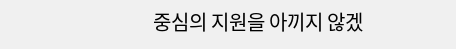중심의 지원을 아끼지 않겠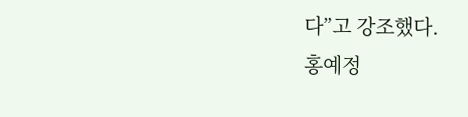다”고 강조했다.
홍예정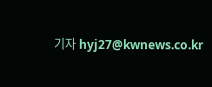기자 hyj27@kwnews.co.kr